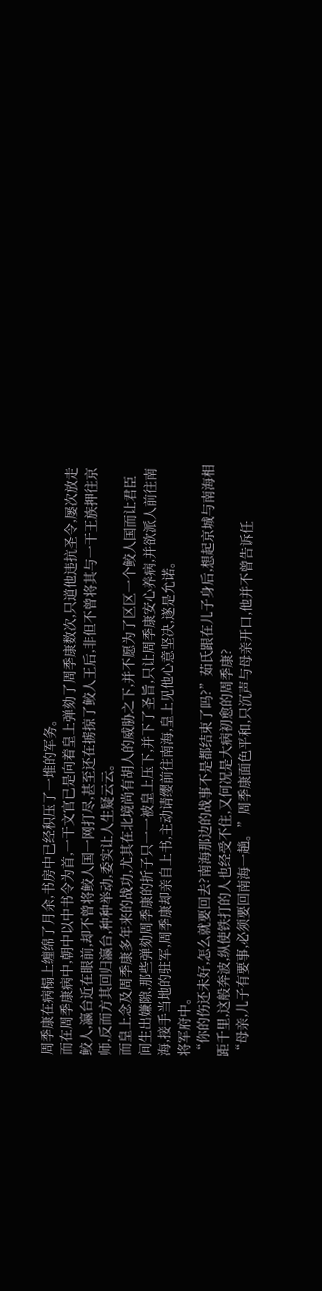周季康在病榻上缠绵了月余,书房中已经积压了一堆的军务。
而在周季康病中,朝中以中书令为首,一干文官已是向着皇上弹劾了周季康数次,只道他违抗圣令,屡次放走鲛人,瀛台近在眼前,却不曾将鲛人国一网打尽,甚至还在掳掠了鲛人王后,非但不曾将其与一干王族押往京师,反而方其回归瀛台,种种举动,委实让人生疑云云。
而皇上念及周季康多年来的战功,尤其在北境尚有胡人的威胁之下,并不愿为了区区一个鲛人国而让君臣间生出嫌隙,那些弹劾周季康的折子只一一被皇上压下,并下了圣旨,只让周季康安心养病,并欲派人前往南海,接手当地的驻军,周季康却亲自上书,主动请缨前往南海,皇上见他心意坚决,遂是允诺。
将军府中。
“你的伤还未好,怎么就要回去?南海那边的战事不是都结束了吗?”茹氏跟在儿子身后,想起京城与南海相距千里,这般奔波,纵使铁打的人也经受不住,又何况是大病初愈的周季康?
“母亲,儿子有要事,必须要回南海一趟。”周季康面色平和,只沉声与母亲开口,他并不曾告诉任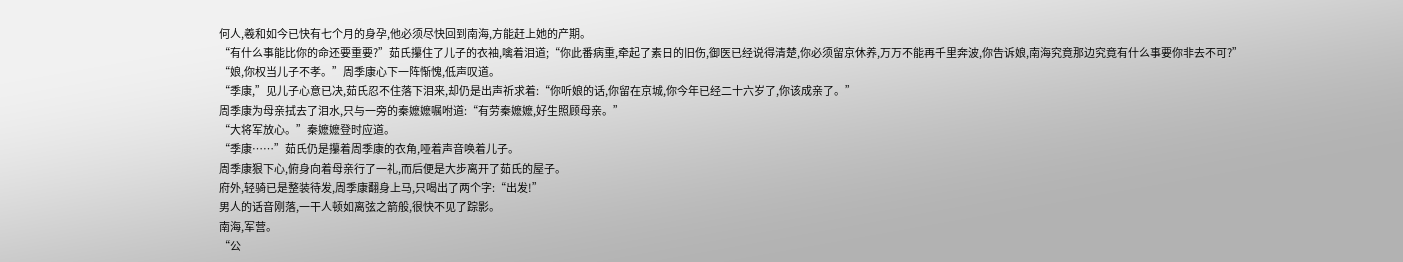何人,羲和如今已快有七个月的身孕,他必须尽快回到南海,方能赶上她的产期。
“有什么事能比你的命还要重要?”茹氏攥住了儿子的衣袖,噙着泪道;“你此番病重,牵起了素日的旧伤,御医已经说得清楚,你必须留京休养,万万不能再千里奔波,你告诉娘,南海究竟那边究竟有什么事要你非去不可?”
“娘,你权当儿子不孝。”周季康心下一阵惭愧,低声叹道。
“季康,”见儿子心意已决,茹氏忍不住落下泪来,却仍是出声祈求着:“你听娘的话,你留在京城,你今年已经二十六岁了,你该成亲了。”
周季康为母亲拭去了泪水,只与一旁的秦嬷嬷嘱咐道:“有劳秦嬷嬷,好生照顾母亲。”
“大将军放心。”秦嬷嬷登时应道。
“季康……”茹氏仍是攥着周季康的衣角,哑着声音唤着儿子。
周季康狠下心,俯身向着母亲行了一礼,而后便是大步离开了茹氏的屋子。
府外,轻骑已是整装待发,周季康翻身上马,只喝出了两个字:“出发!”
男人的话音刚落,一干人顿如离弦之箭般,很快不见了踪影。
南海,军营。
“公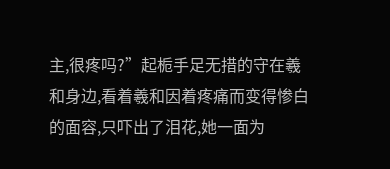主,很疼吗?”起栀手足无措的守在羲和身边,看着羲和因着疼痛而变得惨白的面容,只吓出了泪花,她一面为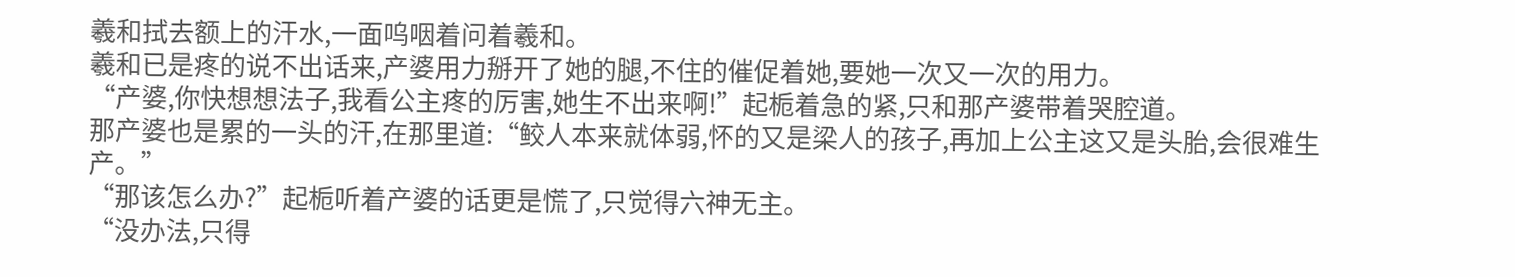羲和拭去额上的汗水,一面呜咽着问着羲和。
羲和已是疼的说不出话来,产婆用力掰开了她的腿,不住的催促着她,要她一次又一次的用力。
“产婆,你快想想法子,我看公主疼的厉害,她生不出来啊!”起栀着急的紧,只和那产婆带着哭腔道。
那产婆也是累的一头的汗,在那里道:“鲛人本来就体弱,怀的又是梁人的孩子,再加上公主这又是头胎,会很难生产。”
“那该怎么办?”起栀听着产婆的话更是慌了,只觉得六神无主。
“没办法,只得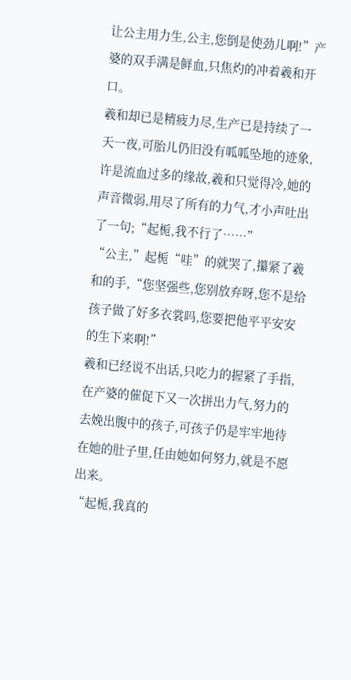让公主用力生,公主,您倒是使劲儿啊!”产婆的双手满是鲜血,只焦灼的冲着羲和开口。
羲和却已是精疲力尽,生产已是持续了一天一夜,可胎儿仍旧没有呱呱坠地的迹象,许是流血过多的缘故,羲和只觉得冷,她的声音微弱,用尽了所有的力气,才小声吐出了一句;“起栀,我不行了……”
“公主,”起栀“哇”的就哭了,攥紧了羲和的手,“您坚强些,您别放弃呀,您不是给孩子做了好多衣裳吗,您要把他平平安安的生下来啊!”
羲和已经说不出话,只吃力的握紧了手指,在产婆的催促下又一次拼出力气,努力的去娩出腹中的孩子,可孩子仍是牢牢地待在她的肚子里,任由她如何努力,就是不愿出来。
“起栀,我真的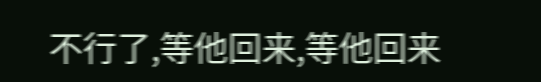不行了,等他回来,等他回来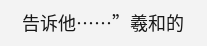告诉他……”羲和的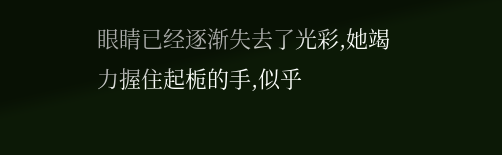眼睛已经逐渐失去了光彩,她竭力握住起栀的手,似乎